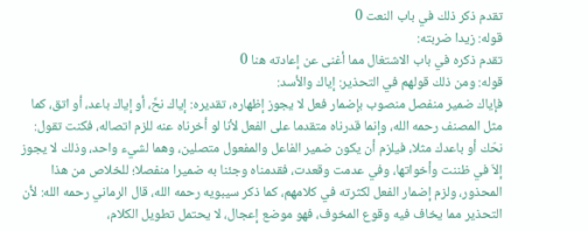تقدم ذكر ذلك في باب النعت 0
قوله: زيدا ضربته:
تقدم ذكره في باب الاشتغال مما أغنى عن إعادته هنا 0
قوله: ومن ذلك قولهم في التحذير: إياك والأسد:
فإياك ضمير منفصل منصوب بإضمار فعل لا يجوز إظهاره، تقديره: إياك نحِّ، أو إياك باعد، أو اتق، كما مثل المصنف رحمه الله، وإنما قدرناه متقدما على الفعل لأنا لو أخرناه عنه للزم اتصاله، فكنت تقول: نحّك أو باعدك مثلا، فيلزم أن يكون ضمير الفاعل والمفعول متصلين، وهما لشيء واحد، وذلك لا يجوز إلاّ في ظننت وأخواتها، وفي عدمت وقعدت، فقدمناه وجئنا به ضميرا منفصلا؛ للخلاص من هذا المحذور، ولزم إضمار الفعل لكثرته في كلامهم، كما ذكر سيبويه رحمه الله، قال الرماني رحمه الله: لأن التحذير مما يخاف فيه وقوع المخوف، فهو موضع إعجال، لا يحتمل تطويل الكلام،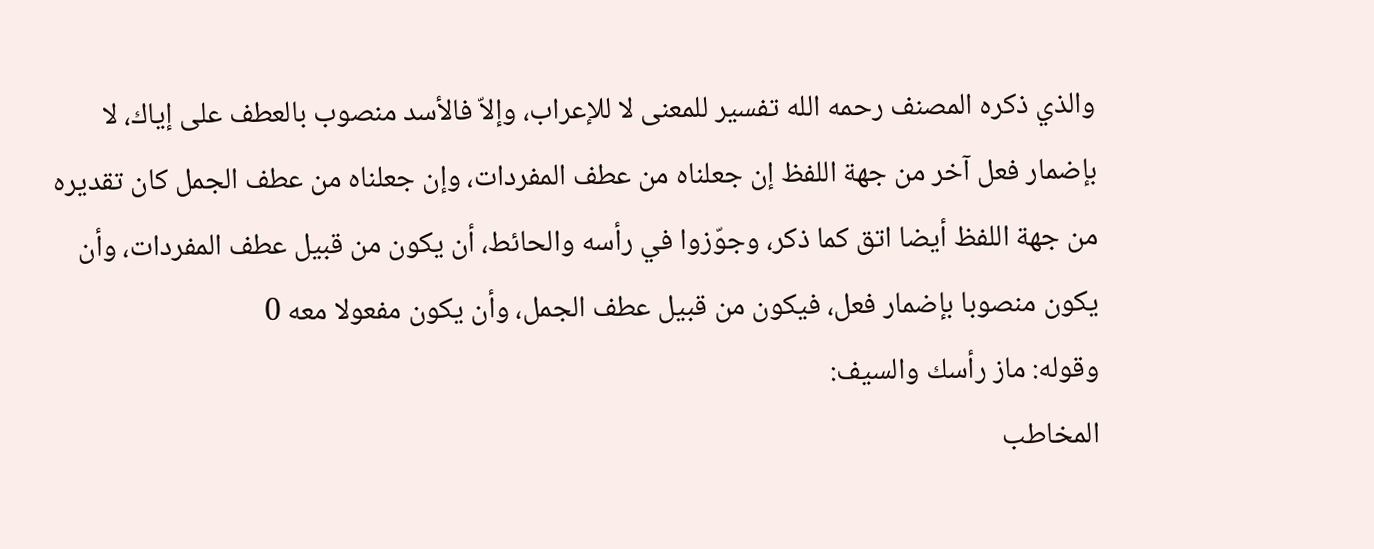والذي ذكره المصنف رحمه الله تفسير للمعنى لا للإعراب، وإلاّ فالأسد منصوب بالعطف على إياك، لا بإضمار فعل آخر من جهة اللفظ إن جعلناه من عطف المفردات، وإن جعلناه من عطف الجمل كان تقديره من جهة اللفظ أيضا اتق كما ذكر، وجوّزوا في رأسه والحائط، أن يكون من قبيل عطف المفردات، وأن يكون منصوبا بإضمار فعل، فيكون من قبيل عطف الجمل، وأن يكون مفعولا معه 0
وقوله: ماز رأسك والسيف:
المخاطب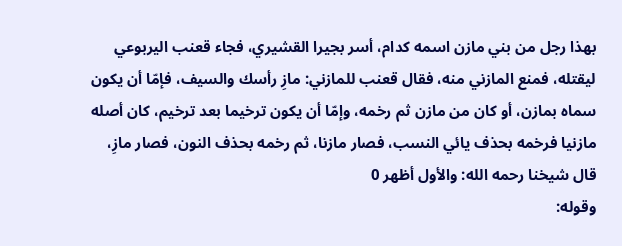بهذا رجل من بني مازن اسمه كدام، أسر بجيرا القشيري، فجاء قعنب اليربوعي ليقتله، فمنع المازني منه، فقال قعنب للمازني: مازِ رأسك والسيف، فإمّا أن يكون سماه بمازن، أو كان من مازن ثم رخمه، وإمّا أن يكون ترخيما بعد ترخيم، كان أصله مازنيا فرخمه بحذف يائي النسب، فصار مازنا، ثم رخمه بحذف النون، فصار مازِ، قال شيخنا رحمه الله: والأول أظهر 0
وقوله: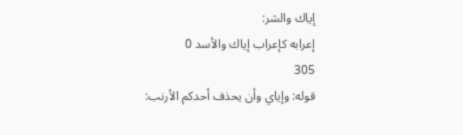إياك والشر:
إعرابه كإعراب إياك والأسد 0
305
قوله: وإياي وأن يحذف أحدكم الأرنب: